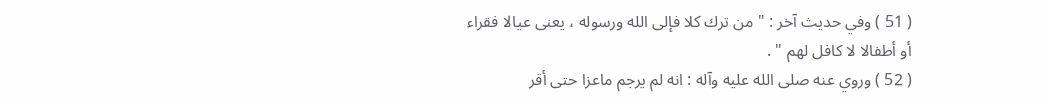( 51 ) وفي حديث آخر : " من ترك كلا فإلى الله ورسوله ، يعنى عيالا فقراء
أو أطفالا لا كافل لهم " .
( 52 ) وروي عنه صلى الله عليه وآله : انه لم يرجم ماعزا حتى أقر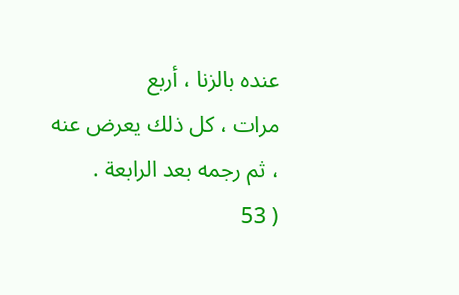عنده بالزنا ، أربع
مرات ، كل ذلك يعرض عنه ، ثم رجمه بعد الرابعة .
( 53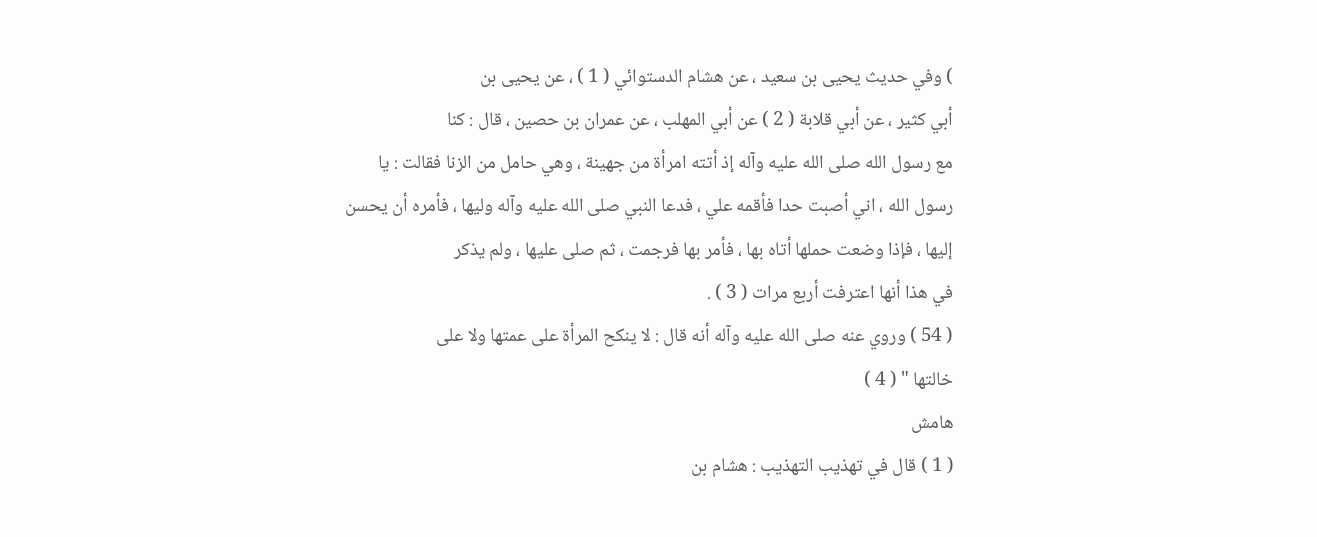) وفي حديث يحيى بن سعيد ، عن هشام الدستوائي ( 1 ) ، عن يحيى بن
أبي كثير ، عن أبي قلابة ( 2 ) عن أبي المهلب ، عن عمران بن حصين ، قال : كنا
مع رسول الله صلى الله عليه وآله إذ أتته امرأة من جهينة ، وهي حامل من الزنا فقالت : يا
رسول الله ، اني أصبت حدا فأقمه علي ، فدعا النبي صلى الله عليه وآله وليها ، فأمره أن يحسن
إليها ، فإذا وضعت حملها أتاه بها ، فأمر بها فرجمت ، ثم صلى عليها ، ولم يذكر
في هذا أنها اعترفت أربع مرات ( 3 ) .
( 54 ) وروي عنه صلى الله عليه وآله أنه قال : لا ينكح المرأة على عمتها ولا على
خالتها " ( 4 )
هامش
( 1 ) قال في تهذيب التهذيب : هشام بن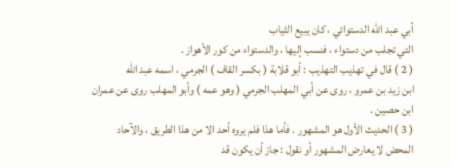أبي عبد الله الدستوائي ، كان يبيع الثياب
التي تجلب من دستواء ، فنسب إليها ، والدستواء من كور الأهواز .
( 2 ) قال في تهذيب التهذيب : أبو قلابة ( بكسر القاف ) الجرمي ، اسمه عبد الله
ابن زيد بن عمرو ، روى عن أبي المهلب الجرمي ( وهو عمه ) وأبو المهلب روى عن عمران
ابن حصين .
( 3 ) الحديث الأول هو المشهور . فأما هذا فلم يروه أحد الا من هذا الطريق ، والآحاد
المحض لا يعارض المشهور أو نقول : جاز أن يكون قد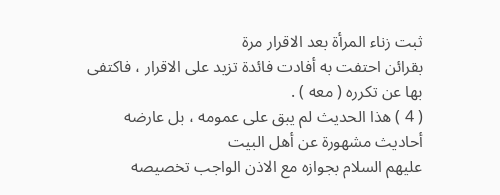ثبت زناء المرأة بعد الاقرار مرة
بقرائن احتفت به أفادت فائدة تزيد على الاقرار ، فاكتفى بها عن تكرره ( معه ) .
( 4 ) هذا الحديث لم يبق على عمومه ، بل عارضه أحاديث مشهورة عن أهل البيت
عليهم السلام بجوازه مع الاذن الواجب تخصيصه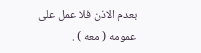بعدم الاذن فلا عمل على عمومه ( معه ) .